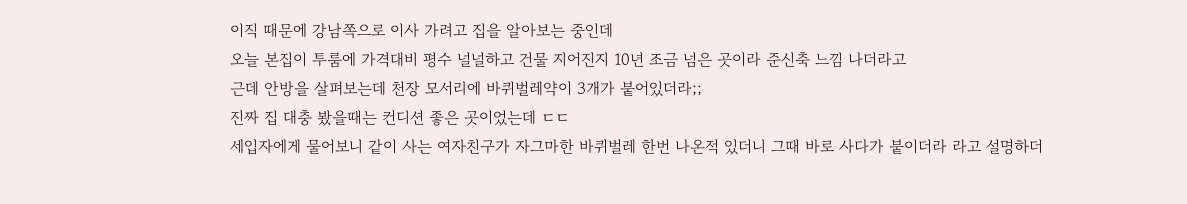이직 때문에 강남쪽으로 이사 가려고 집을 알아보는 중인데
오늘 본집이 투룸에 가격대비 평수 널널하고 건물 지어진지 10년 조금 넘은 곳이라 준신축 느낌 나더라고
근데 안방을 살펴보는데 천장 모서리에 바퀴벌레약이 3개가 붙어있더라;;
진짜 집 대충 봤을때는 컨디션 좋은 곳이었는데 ㄷㄷ
세입자에게 물어보니 같이 사는 여자친구가 자그마한 바퀴벌레 한번 나온적 있더니 그때 바로 사다가 붙이더라 라고 설명하더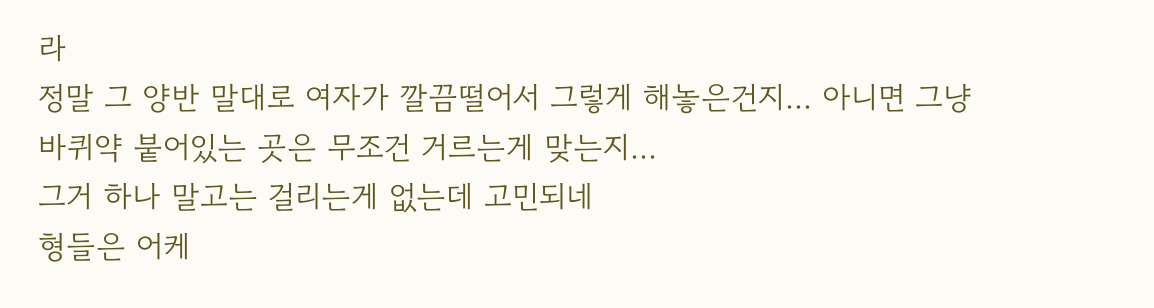라
정말 그 양반 말대로 여자가 깔끔떨어서 그렇게 해놓은건지... 아니면 그냥 바퀴약 붙어있는 곳은 무조건 거르는게 맞는지...
그거 하나 말고는 걸리는게 없는데 고민되네
형들은 어케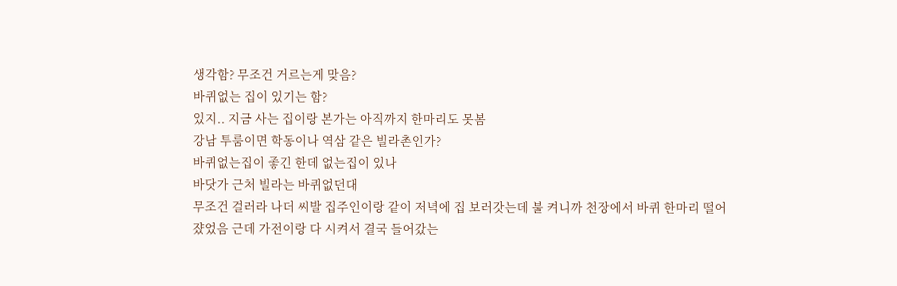생각함? 무조건 거르는게 맞음?
바퀴없는 집이 있기는 함?
있지.. 지금 사는 집이랑 본가는 아직까지 한마리도 못봄
강남 투룸이면 학동이나 역삼 같은 빌라촌인가?
바퀴없는집이 좋긴 한데 없는집이 있나
바닷가 근처 빌라는 바퀴없던대
무조건 걸러라 나더 씨발 집주인이랑 같이 저녁에 집 보러갓는데 불 켜니까 천장에서 바퀴 한마리 떨어쟜었음 근데 가전이랑 다 시켜서 결국 들어갔는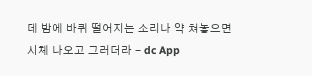데 밤에 바퀴 떨어지는 소리나 약 쳐놓으면 시체 나오고 그러더라 - dc App